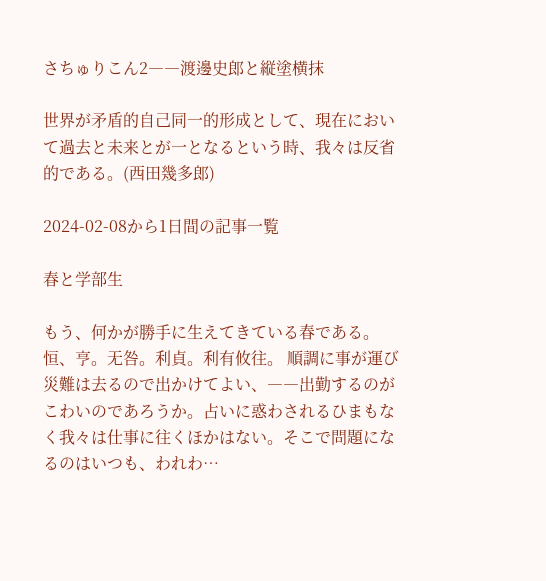さちゅりこん2――渡邊史郎と縦塗横抹

世界が矛盾的自己同一的形成として、現在において過去と未来とが一となるという時、我々は反省的である。(西田幾多郎)

2024-02-08から1日間の記事一覧

春と学部生

もう、何かが勝手に生えてきている春である。 恒、亨。无咎。利貞。利有攸往。 順調に事が運び災難は去るので出かけてよい、――出勤するのがこわいのであろうか。占いに惑わされるひまもなく我々は仕事に往くほかはない。そこで問題になるのはいつも、われわ…